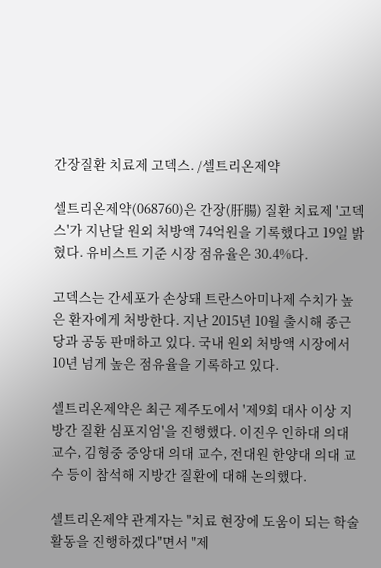간장질환 치료제 고덱스. /셀트리온제약

셀트리온제약(068760)은 간장(肝腸) 질환 치료제 '고덱스'가 지난달 원외 처방액 74억원을 기록했다고 19일 밝혔다. 유비스트 기준 시장 점유율은 30.4%다.

고덱스는 간세포가 손상돼 트란스아미나제 수치가 높은 환자에게 처방한다. 지난 2015년 10월 출시해 종근당과 공동 판매하고 있다. 국내 원외 처방액 시장에서 10년 넘게 높은 점유율을 기록하고 있다.

셀트리온제약은 최근 제주도에서 '제9회 대사 이상 지방간 질환 심포지엄'을 진행했다. 이진우 인하대 의대 교수, 김형중 중앙대 의대 교수, 전대원 한양대 의대 교수 등이 참석해 지방간 질환에 대해 논의했다.

셀트리온제약 관계자는 "치료 현장에 도움이 되는 학술 활동을 진행하겠다"면서 "제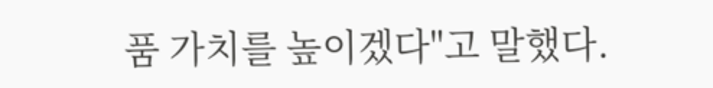품 가치를 높이겠다"고 말했다.